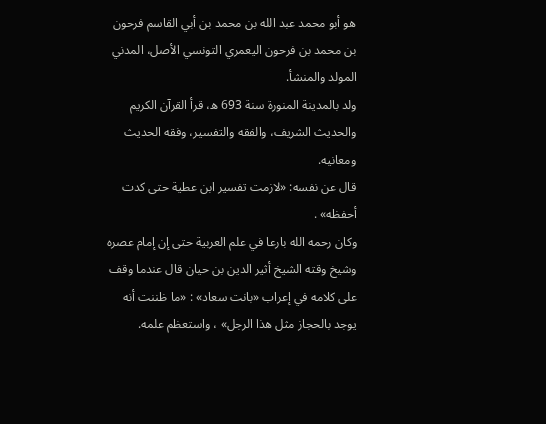هو أبو محمد عبد الله بن محمد بن أبي القاسم فرحون بن محمد بن فرحون اليعمري التونسي الأصل، المدني المولد والمنشأ.
ولد بالمدينة المنورة سنة 693 ه، قرأ القرآن الكريم والحديث الشريف، والفقه والتفسير، وفقه الحديث ومعانيه.
قال عن نفسه: «لازمت تفسير ابن عطية حتى كدت أحفظه» .
وكان رحمه الله بارعا في علم العربية حتى إن إمام عصره وشيخ وقته الشيخ أثير الدين بن حيان قال عندما وقف على كلامه في إعراب «بانت سعاد» : «ما ظننت أنه يوجد بالحجاز مثل هذا الرجل» ، واستعظم علمه.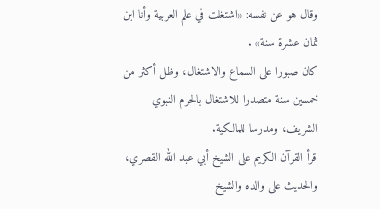وقال هو عن نفسه: «اشتغلت في علم العربية وأنا ابن ثمان عشرة سنة» .
كان صبورا على السماع والاشتغال، وظل أكثر من خمسين سنة متصدرا للاشتغال بالحرم النبوي الشريف، ومدرسا للمالكية.
قرأ القرآن الكريم على الشيخ أبي عبد الله القصري، والحديث على والده والشيخ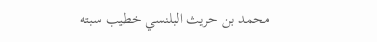محمد بن حريث البلنسي خطيب سبته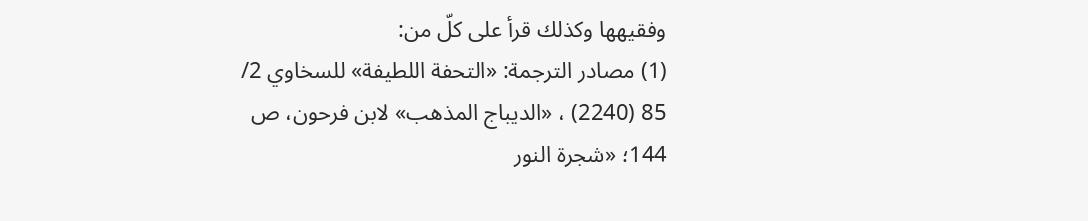وفقيهها وكذلك قرأ على كلّ من:
(1) مصادر الترجمة: «التحفة اللطيفة» للسخاوي 2/ 85 (2240) ، «الديباج المذهب» لابن فرحون، ص 144؛ «شجرة النور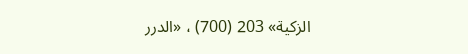الزكية» 203 (700) ، «الدرر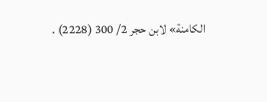الكامنة» لابن حجر 2/ 300 (2228) .